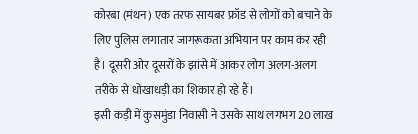कोरबा (मंथन) एक तरफ सायबर फ्रॉड से लोगों को बचाने के लिए पुलिस लगातार जागरूकता अभियान पर काम कर रही है। दूसरी ओर दूसरों के झांसे में आकर लोग अलग-अलग तरीके से धोखाधड़ी का शिकार हो रहे हैं।
इसी कड़ी में कुसमुंडा निवासी ने उसके साथ लगभग 20 लाख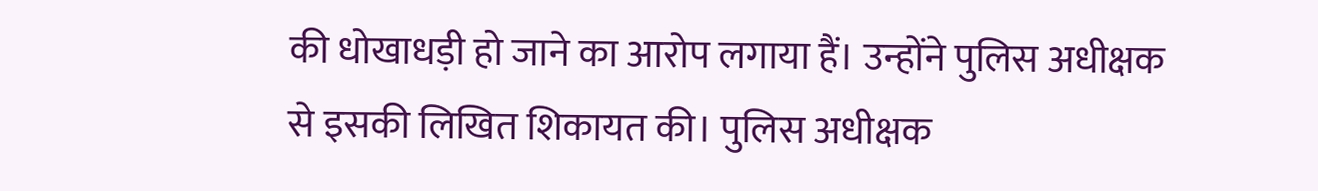की धोखाधड़ी हो जाने का आरोप लगाया हैं। उन्होंने पुलिस अधीक्षक से इसकी लिखित शिकायत की। पुलिस अधीक्षक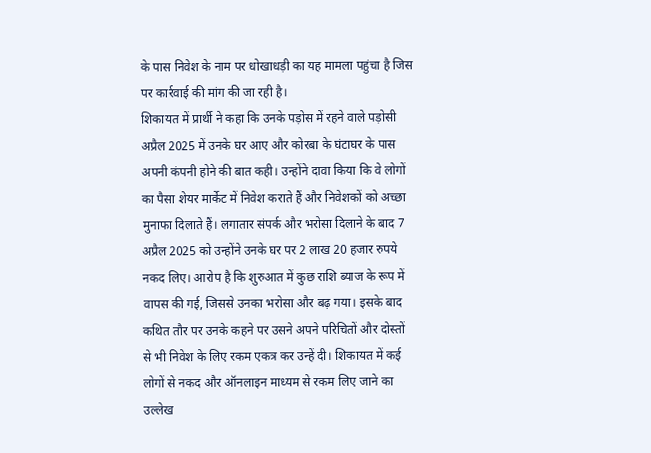के पास निवेश के नाम पर धोखाधड़ी का यह मामला पहुंचा है जिस पर कार्रवाई की मांग की जा रही है।
शिकायत में प्रार्थी ने कहा कि उनके पड़ोस में रहने वाले पड़ोसी अप्रैल 2025 में उनके घर आए और कोरबा के घंटाघर के पास अपनी कंपनी होने की बात कही। उन्होंने दावा किया कि वे लोगों का पैसा शेयर मार्केट में निवेश कराते हैं और निवेशकों को अच्छा मुनाफा दिलाते हैं। लगातार संपर्क और भरोसा दिलाने के बाद 7 अप्रैल 2025 को उन्होंने उनके घर पर 2 लाख 20 हजार रुपये नकद लिए। आरोप है कि शुरुआत में कुछ राशि ब्याज के रूप में वापस की गई, जिससे उनका भरोसा और बढ़ गया। इसके बाद कथित तौर पर उनके कहने पर उसने अपने परिचितों और दोस्तों से भी निवेश के लिए रकम एकत्र कर उन्हें दी। शिकायत में कई लोगों से नकद और ऑनलाइन माध्यम से रकम लिए जाने का उल्लेख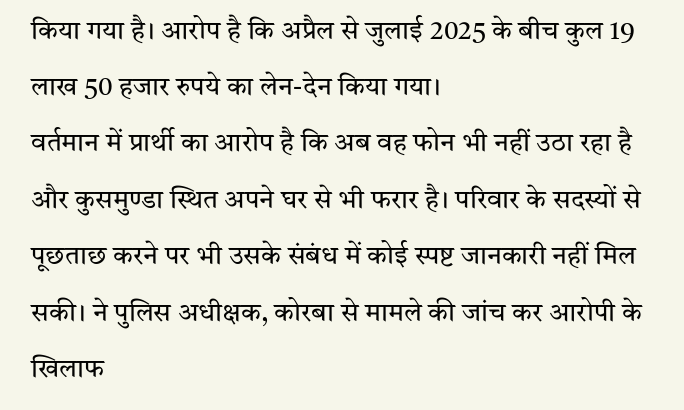किया गया है। आरोप है कि अप्रैल से जुलाई 2025 के बीच कुल 19 लाख 50 हजार रुपये का लेन-देन किया गया।
वर्तमान में प्रार्थी का आरोप है कि अब वह फोन भी नहीं उठा रहा है और कुसमुण्डा स्थित अपने घर से भी फरार है। परिवार के सदस्यों से पूछताछ करने पर भी उसके संबंध में कोई स्पष्ट जानकारी नहीं मिल सकी। ने पुलिस अधीक्षक, कोरबा से मामले की जांच कर आरोपी के खिलाफ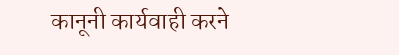कानूनी कार्यवाही करने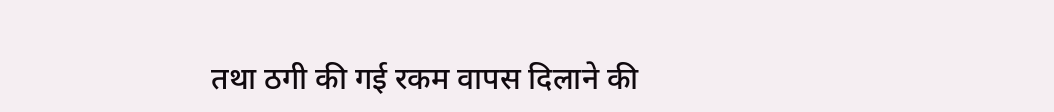तथा ठगी की गई रकम वापस दिलाने की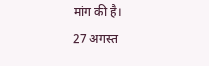मांग की है।
27 अगस्त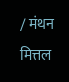/ मंथन मित्तल